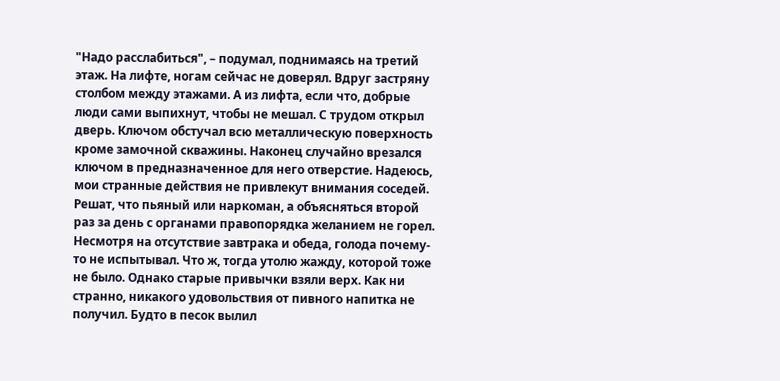"Надо расслабиться", – подумал, поднимаясь на третий этаж. На лифте, ногам сейчас не доверял. Вдруг застряну столбом между этажами. А из лифта, если что, добрые люди сами выпихнут, чтобы не мешал. С трудом открыл дверь. Ключом обстучал всю металлическую поверхность кроме замочной скважины. Наконец случайно врезался ключом в предназначенное для него отверстие. Надеюсь, мои странные действия не привлекут внимания соседей. Решат, что пьяный или наркоман, а объясняться второй раз за день с органами правопорядка желанием не горел.
Несмотря на отсутствие завтрака и обеда, голода почему-то не испытывал. Что ж, тогда утолю жажду, которой тоже не было. Однако старые привычки взяли верх. Как ни странно, никакого удовольствия от пивного напитка не получил. Будто в песок вылил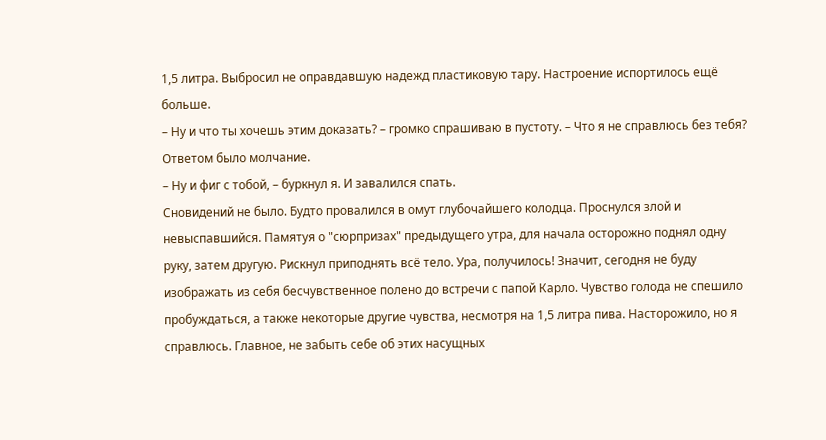1,5 литра. Выбросил не оправдавшую надежд пластиковую тару. Настроение испортилось ещё больше.
– Ну и что ты хочешь этим доказать? – громко спрашиваю в пустоту. – Что я не справлюсь без тебя?
Ответом было молчание.
– Ну и фиг с тобой, – буркнул я. И завалился спать.
Сновидений не было. Будто провалился в омут глубочайшего колодца. Проснулся злой и невыспавшийся. Памятуя о "сюрпризах" предыдущего утра, для начала осторожно поднял одну руку, затем другую. Рискнул приподнять всё тело. Ура, получилось! Значит, сегодня не буду изображать из себя бесчувственное полено до встречи с папой Карло. Чувство голода не спешило пробуждаться, а также некоторые другие чувства, несмотря на 1,5 литра пива. Насторожило, но я справлюсь. Главное, не забыть себе об этих насущных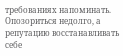требованиях напоминать. Опозориться недолго, а репутацию восстанавливать себе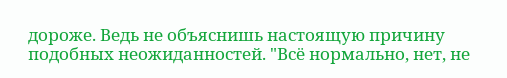дороже. Ведь не объяснишь настоящую причину подобных неожиданностей. "Всё нормально, нет, не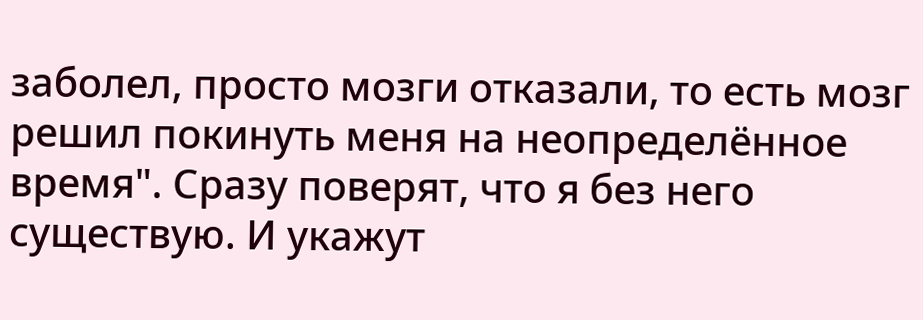заболел, просто мозги отказали, то есть мозг решил покинуть меня на неопределённое время". Сразу поверят, что я без него существую. И укажут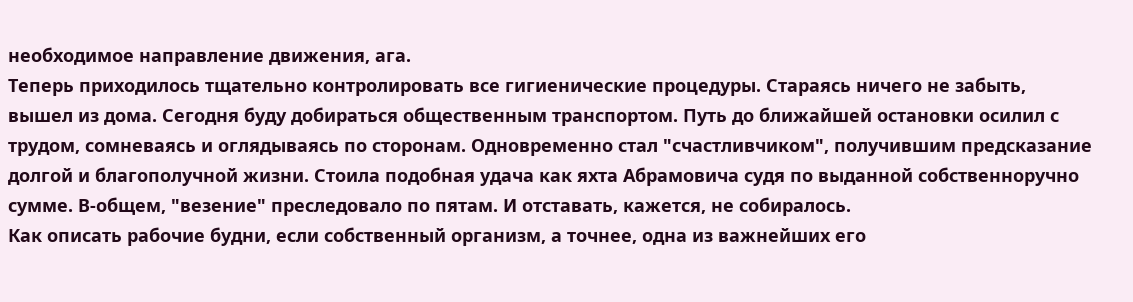необходимое направление движения, ага.
Теперь приходилось тщательно контролировать все гигиенические процедуры. Стараясь ничего не забыть, вышел из дома. Сегодня буду добираться общественным транспортом. Путь до ближайшей остановки осилил с трудом, сомневаясь и оглядываясь по сторонам. Одновременно стал "счастливчиком", получившим предсказание долгой и благополучной жизни. Стоила подобная удача как яхта Абрамовича судя по выданной собственноручно сумме. В-общем, "везение" преследовало по пятам. И отставать, кажется, не собиралось.
Как описать рабочие будни, если собственный организм, а точнее, одна из важнейших его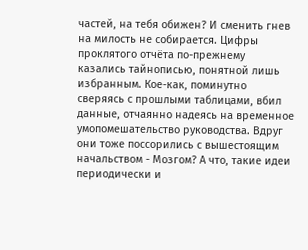частей, на тебя обижен? И сменить гнев на милость не собирается. Цифры проклятого отчёта по-прежнему казались тайнописью, понятной лишь избранным. Кое-как, поминутно сверяясь с прошлыми таблицами, вбил данные, отчаянно надеясь на временное умопомешательство руководства. Вдруг они тоже поссорились с вышестоящим начальством - Мозгом? А что, такие идеи периодически и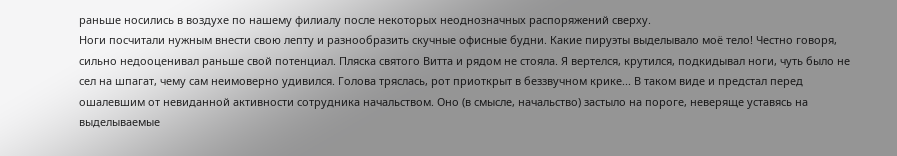раньше носились в воздухе по нашему филиалу после некоторых неоднозначных распоряжений сверху.
Ноги посчитали нужным внести свою лепту и разнообразить скучные офисные будни. Какие пируэты выделывало моё тело! Честно говоря, сильно недооценивал раньше свой потенциал. Пляска святого Витта и рядом не стояла. Я вертелся, крутился, подкидывал ноги, чуть было не сел на шпагат, чему сам неимоверно удивился. Голова тряслась, рот приоткрыт в беззвучном крике... В таком виде и предстал перед ошалевшим от невиданной активности сотрудника начальством. Оно (в смысле, начальство) застыло на пороге, неверяще уставясь на выделываемые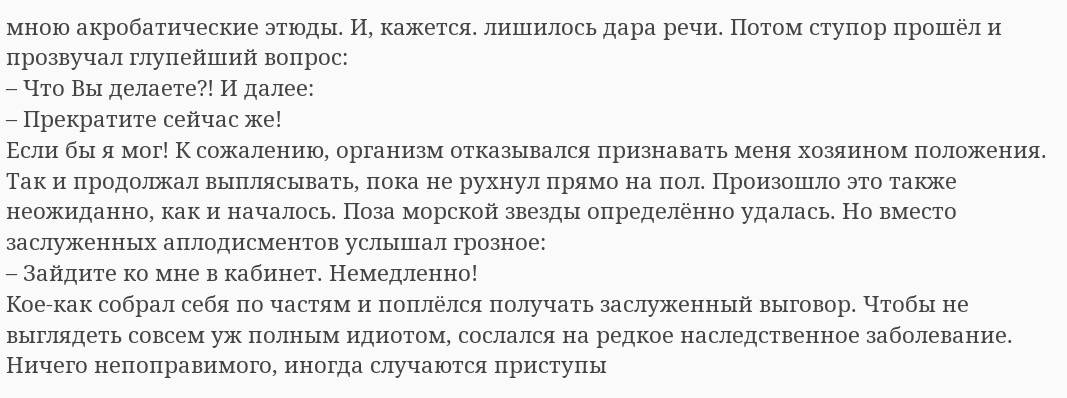мною акробатические этюды. И, кажется. лишилось дара речи. Потом ступор прошёл и прозвучал глупейший вопрос:
– Что Вы делаете?! И далее:
– Прекратите сейчас же!
Если бы я мог! К сожалению, организм отказывался признавать меня хозяином положения. Так и продолжал выплясывать, пока не рухнул прямо на пол. Произошло это также неожиданно, как и началось. Поза морской звезды определённо удалась. Но вместо заслуженных аплодисментов услышал грозное:
– Зайдите ко мне в кабинет. Немедленно!
Кое-как собрал себя по частям и поплёлся получать заслуженный выговор. Чтобы не выглядеть совсем уж полным идиотом, сослался на редкое наследственное заболевание. Ничего непоправимого, иногда случаются приступы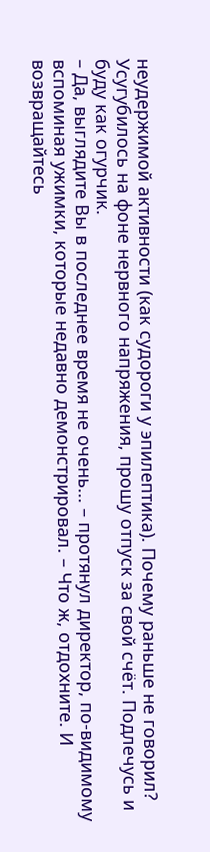неудержимой активности (как судороги у эпилептика). Почему раньше не говорил? Усугубилось на фоне нервного напряжения, прошу отпуск за свой счёт. Подлечусь и буду как огурчик.
– Да, выглядите Вы в последнее время не очень... – протянул директор, по-видимому вспоминая ужимки, которые недавно демонстрировал. – Что ж, отдохните. И возвращайтесь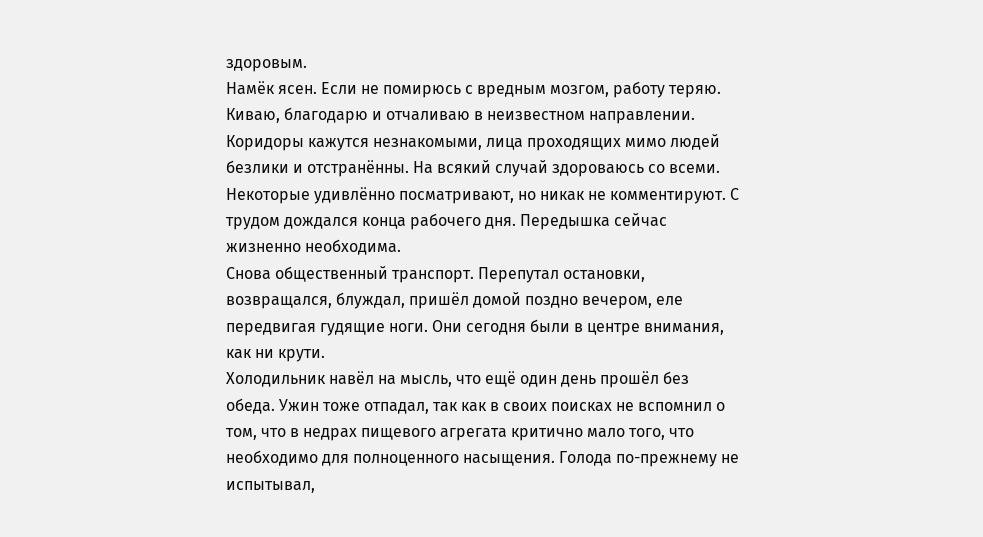здоровым.
Намёк ясен. Если не помирюсь с вредным мозгом, работу теряю. Киваю, благодарю и отчаливаю в неизвестном направлении. Коридоры кажутся незнакомыми, лица проходящих мимо людей безлики и отстранённы. На всякий случай здороваюсь со всеми. Некоторые удивлённо посматривают, но никак не комментируют. С трудом дождался конца рабочего дня. Передышка сейчас жизненно необходима.
Снова общественный транспорт. Перепутал остановки, возвращался, блуждал, пришёл домой поздно вечером, еле передвигая гудящие ноги. Они сегодня были в центре внимания, как ни крути.
Холодильник навёл на мысль, что ещё один день прошёл без обеда. Ужин тоже отпадал, так как в своих поисках не вспомнил о том, что в недрах пищевого агрегата критично мало того, что необходимо для полноценного насыщения. Голода по-прежнему не испытывал,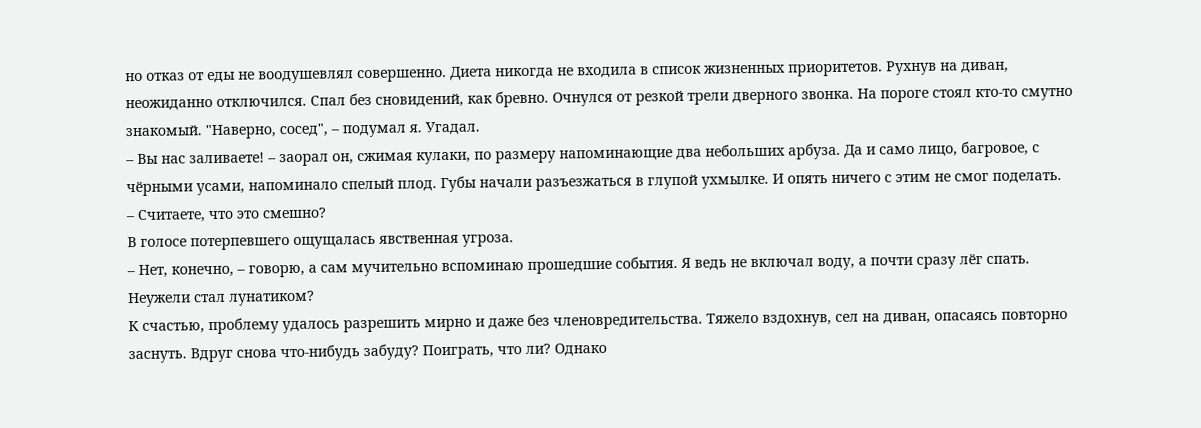но отказ от еды не воодушевлял совершенно. Диета никогда не входила в список жизненных приоритетов. Рухнув на диван, неожиданно отключился. Спал без сновидений, как бревно. Очнулся от резкой трели дверного звонка. На пороге стоял кто-то смутно знакомый. "Наверно, сосед", – подумал я. Угадал.
– Вы нас заливаете! – заорал он, сжимая кулаки, по размеру напоминающие два небольших арбуза. Да и само лицо, багровое, с чёрными усами, напоминало спелый плод. Губы начали разъезжаться в глупой ухмылке. И опять ничего с этим не смог поделать.
– Считаете, что это смешно?
В голосе потерпевшего ощущалась явственная угроза.
– Нет, конечно, – говорю, а сам мучительно вспоминаю прошедшие события. Я ведь не включал воду, а почти сразу лёг спать. Неужели стал лунатиком?
К счастью, проблему удалось разрешить мирно и даже без членовредительства. Тяжело вздохнув, сел на диван, опасаясь повторно заснуть. Вдруг снова что-нибудь забуду? Поиграть, что ли? Однако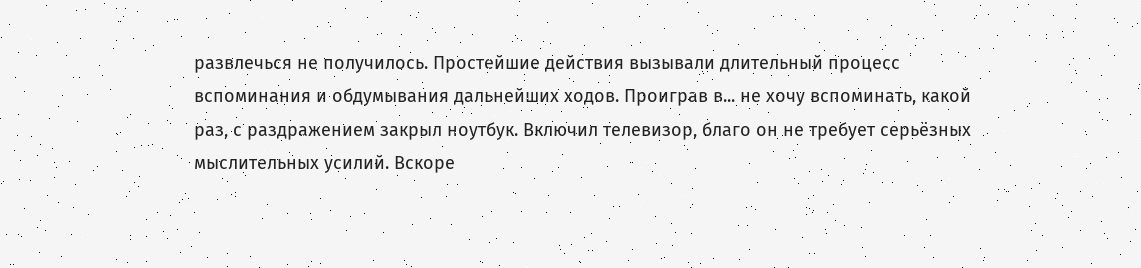развлечься не получилось. Простейшие действия вызывали длительный процесс вспоминания и обдумывания дальнейших ходов. Проиграв в... не хочу вспоминать, какой раз, с раздражением закрыл ноутбук. Включил телевизор, благо он не требует серьёзных мыслительных усилий. Вскоре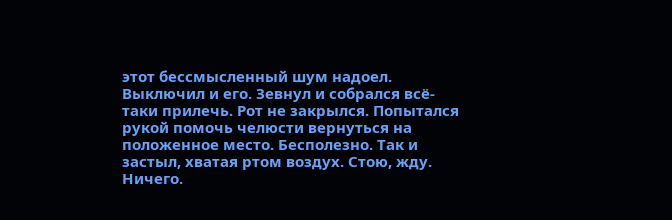этот бессмысленный шум надоел. Выключил и его. Зевнул и собрался всё-таки прилечь. Рот не закрылся. Попытался рукой помочь челюсти вернуться на положенное место. Бесполезно. Так и застыл, хватая ртом воздух. Стою, жду. Ничего.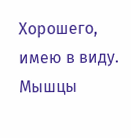Хорошего, имею в виду. Мышцы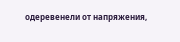одеревенели от напряжения,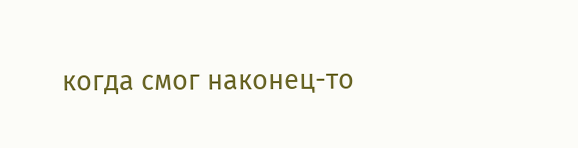когда смог наконец-то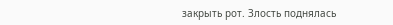закрыть рот. Злость поднялась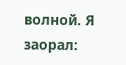волной. Я заорал: